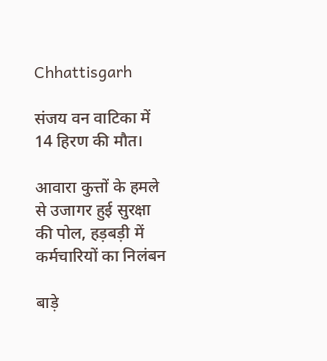Chhattisgarh

संजय वन वाटिका में 14 हिरण की मौत।

आवारा कुत्तों के हमले से उजागर हुई सुरक्षा की पोल, हड़बड़ी में कर्मचारियों का निलंबन

बाड़े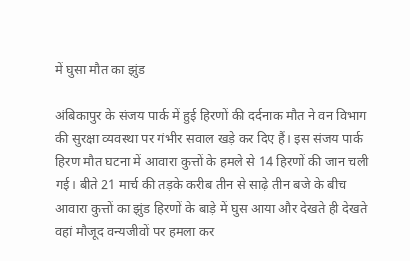में घुसा मौत का झुंड

अंबिकापुर के संजय पार्क में हुई हिरणों की दर्दनाक मौत ने वन विभाग की सुरक्षा व्यवस्था पर गंभीर सवाल खड़े कर दिए हैं। इस संजय पार्क हिरण मौत घटना में आवारा कुत्तों के हमले से 14 हिरणों की जान चली गई। बीते 21 मार्च की तड़के करीब तीन से साढ़े तीन बजे के बीच आवारा कुत्तों का झुंड हिरणों के बाड़े में घुस आया और देखते ही देखते वहां मौजूद वन्यजीवों पर हमला कर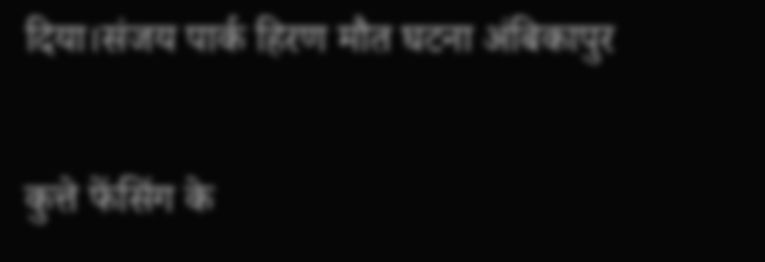दिया।संजय पार्क हिरण मौत घटना अंबिकापुर

कुत्ते फेंसिंग के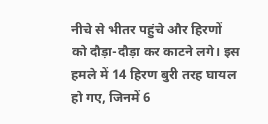नीचे से भीतर पहुंचे और हिरणों को दौड़ा-दौड़ा कर काटने लगे। इस हमले में 14 हिरण बुरी तरह घायल हो गए, जिनमें 6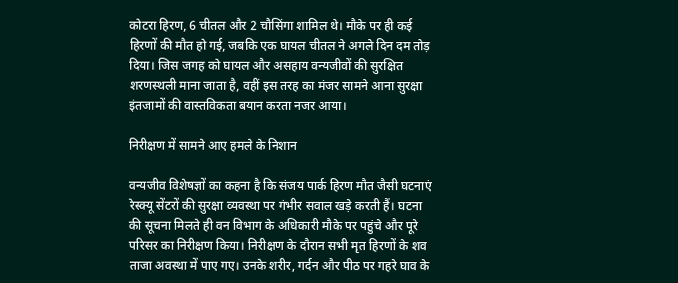कोटरा हिरण, 6 चीतल और 2 चौसिंगा शामिल थे। मौके पर ही कई हिरणों की मौत हो गई, जबकि एक घायल चीतल ने अगले दिन दम तोड़ दिया। जिस जगह को घायल और असहाय वन्यजीवों की सुरक्षित शरणस्थली माना जाता है, वहीं इस तरह का मंजर सामने आना सुरक्षा इंतजामों की वास्तविकता बयान करता नजर आया।

निरीक्षण में सामने आए हमले के निशान

वन्यजीव विशेषज्ञों का कहना है कि संजय पार्क हिरण मौत जैसी घटनाएं रेस्क्यू सेंटरों की सुरक्षा व्यवस्था पर गंभीर सवाल खड़े करती हैं। घटना की सूचना मिलते ही वन विभाग के अधिकारी मौके पर पहुंचे और पूरे परिसर का निरीक्षण किया। निरीक्षण के दौरान सभी मृत हिरणों के शव ताजा अवस्था में पाए गए। उनके शरीर, गर्दन और पीठ पर गहरे घाव के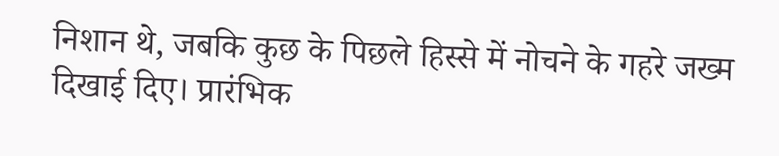निशान थे, जबकि कुछ के पिछले हिस्से में नोचने के गहरे जख्म दिखाई दिए। प्रारंभिक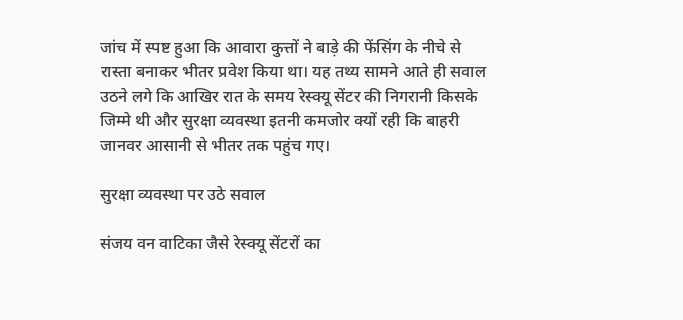जांच में स्पष्ट हुआ कि आवारा कुत्तों ने बाड़े की फेंसिंग के नीचे से रास्ता बनाकर भीतर प्रवेश किया था। यह तथ्य सामने आते ही सवाल उठने लगे कि आखिर रात के समय रेस्क्यू सेंटर की निगरानी किसके जिम्मे थी और सुरक्षा व्यवस्था इतनी कमजोर क्यों रही कि बाहरी जानवर आसानी से भीतर तक पहुंच गए।

सुरक्षा व्यवस्था पर उठे सवाल

संजय वन वाटिका जैसे रेस्क्यू सेंटरों का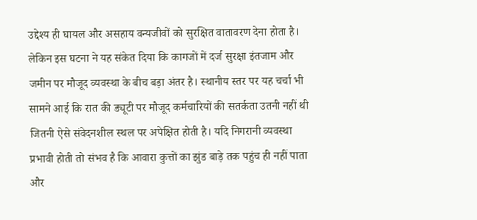उद्देश्य ही घायल और असहाय वन्यजीवों को सुरक्षित वातावरण देना होता है। लेकिन इस घटना ने यह संकेत दिया कि कागजों में दर्ज सुरक्षा इंतजाम और जमीन पर मौजूद व्यवस्था के बीच बड़ा अंतर है। स्थानीय स्तर पर यह चर्चा भी सामने आई कि रात की ड्यूटी पर मौजूद कर्मचारियों की सतर्कता उतनी नहीं थी जितनी ऐसे संवेदनशील स्थल पर अपेक्षित होती है। यदि निगरानी व्यवस्था प्रभावी होती तो संभव है कि आवारा कुत्तों का झुंड बाड़े तक पहुंच ही नहीं पाता और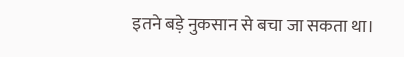इतने बड़े नुकसान से बचा जा सकता था।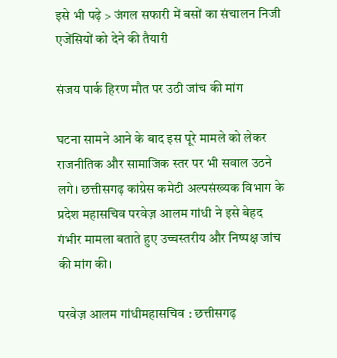इसे भी पढ़े > जंगल सफारी में बसों का संचालन निजी एजेंसियों को देने की तैयारी

संजय पार्क हिरण मौत पर उठी जांच की मांग

घटना सामने आने के बाद इस पूरे मामले को लेकर राजनीतिक और सामाजिक स्तर पर भी सवाल उठने लगे। छत्तीसगढ़ कांग्रेस कमेटी अल्पसंख्यक विभाग के प्रदेश महासचिव परवेज़ आलम गांधी ने इसे बेहद गंभीर मामला बताते हुए उच्चस्तरीय और निष्पक्ष जांच की मांग की।

परवेज़ आलम गांधीमहासचिव : छत्तीसगढ़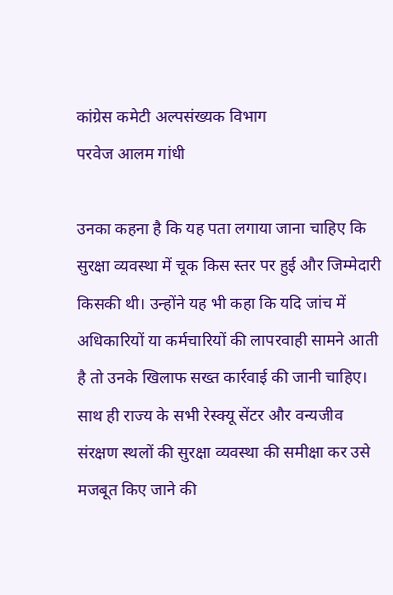कांग्रेस कमेटी अल्पसंख्यक विभाग
परवेज आलम गांधी

उनका कहना है कि यह पता लगाया जाना चाहिए कि सुरक्षा व्यवस्था में चूक किस स्तर पर हुई और जिम्मेदारी किसकी थी। उन्होंने यह भी कहा कि यदि जांच में अधिकारियों या कर्मचारियों की लापरवाही सामने आती है तो उनके खिलाफ सख्त कार्रवाई की जानी चाहिए। साथ ही राज्य के सभी रेस्क्यू सेंटर और वन्यजीव संरक्षण स्थलों की सुरक्षा व्यवस्था की समीक्षा कर उसे मजबूत किए जाने की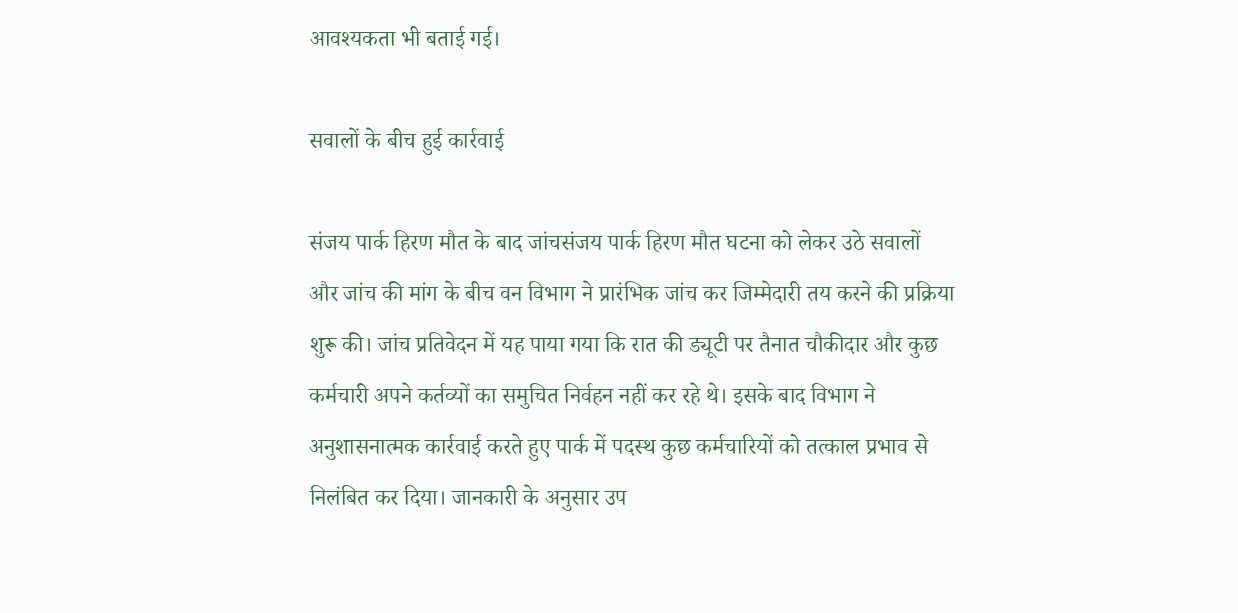आवश्यकता भी बताई गई।

सवालों के बीच हुई कार्रवाई

संजय पार्क हिरण मौत के बाद जांचसंजय पार्क हिरण मौत घटना को लेकर उठे सवालों और जांच की मांग के बीच वन विभाग ने प्रारंभिक जांच कर जिम्मेदारी तय करने की प्रक्रिया शुरू की। जांच प्रतिवेदन में यह पाया गया कि रात की ड्यूटी पर तैनात चौकीदार और कुछ कर्मचारी अपने कर्तव्यों का समुचित निर्वहन नहीं कर रहे थे। इसके बाद विभाग ने अनुशासनात्मक कार्रवाई करते हुए पार्क में पदस्थ कुछ कर्मचारियों को तत्काल प्रभाव से निलंबित कर दिया। जानकारी के अनुसार उप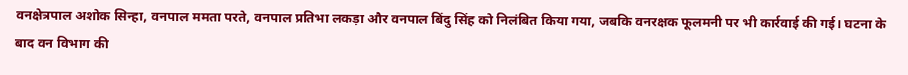वनक्षेत्रपाल अशोक सिन्हा, वनपाल ममता परते, वनपाल प्रतिभा लकड़ा और वनपाल बिंदु सिंह को निलंबित किया गया, जबकि वनरक्षक फूलमनी पर भी कार्रवाई की गई। घटना के बाद वन विभाग की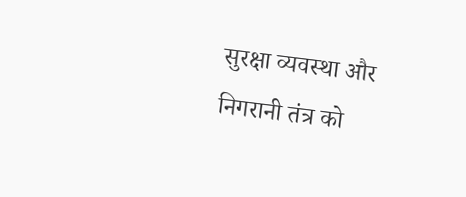सुरक्षा व्यवस्था और निगरानी तंत्र को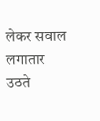लेकर सवाल लगातार उठते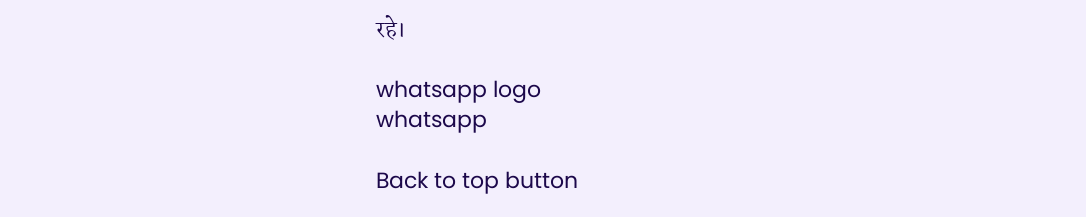रहे।

whatsapp logo
whatsapp

Back to top button